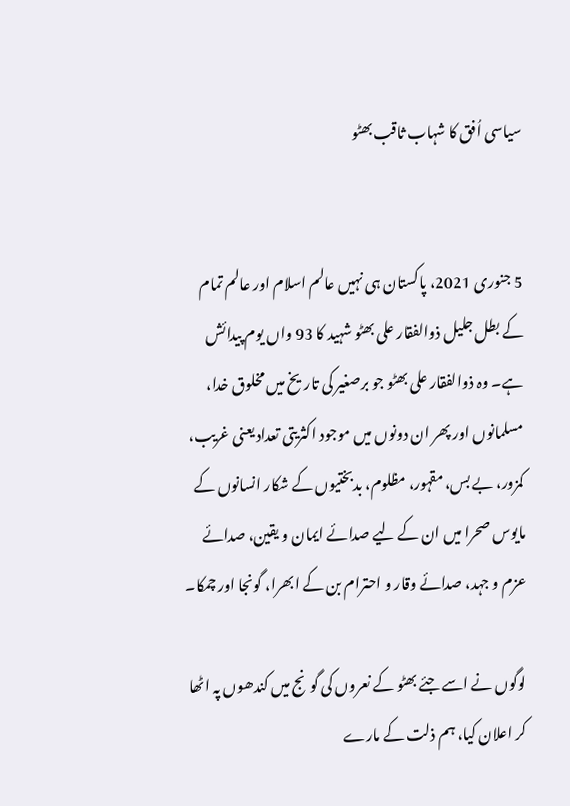سیاسی اُفق کا شہاب ثاقب بھٹو


5 جنوری 2021، پاکستان ہی نہیں عالم اسلام اور عالم تمام کے بطل جلیل ذوالفقار علی بھٹو شہید کا 93 واں یوم پیدائش ہے۔ وہ ذوالفقار علی بھٹو جو برصغیر کی تاریخ میں مخلوق خدا، مسلمانوں اور پھر ان دونوں میں موجود اکثریتی تعداد یعنی غریب، کمزور، بے بس، مقہور، مظلوم، بدبختیوں کے شکار انسانوں کے مایوس صحرا میں ان کے لیے صدائے ایمان و یقین، صدائے عزم و جہد، صدائے وقار و احترام بن کے ابھرا، گونجا اور چمکا۔

لوگوں نے اسے جئے بھٹو کے نعروں کی گونج میں کندھوں پہ اٹھا کر اعلان کیا، ہم ذلت کے مارے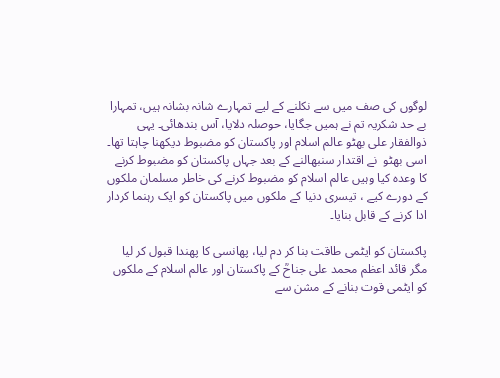لوگوں کی صف میں سے نکلنے کے لیے تمہارے شانہ بشانہ ہیں، تمہارا بے حد شکریہ تم نے ہمیں جگایا، حوصلہ دلایا، آس بندھائی۔ یہی ذوالفقار علی بھٹو عالم اسلام اور پاکستان کو مضبوط دیکھنا چاہتا تھا۔ اسی بھٹو  نے اقتدار سنبھالنے کے بعد جہاں پاکستان کو مضبوط کرنے کا وعدہ کیا وہیں عالم اسلام کو مضبوط کرنے کی خاطر مسلمان ملکوں کے دورے کیے ، تیسری دنیا کے ملکوں میں پاکستان کو ایک رہنما کردار ادا کرنے کے قابل بنایا۔

پاکستان کو ایٹمی طاقت بنا کر دم لیا، پھانسی کا پھندا قبول کر لیا مگر قائد اعظم محمد علی جناحؒ کے پاکستان اور عالم اسلام کے ملکوں کو ایٹمی قوت بنانے کے مشن سے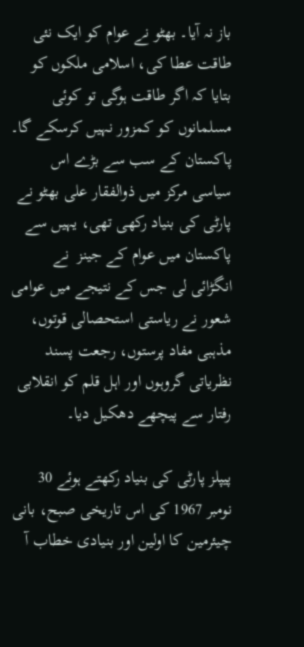باز نہ آیا۔ بھٹو نے عوام کو ایک نئی طاقت عطا کی، اسلامی ملکوں کو بتایا کہ اگر طاقت ہوگی تو کوئی مسلمانوں کو کمزور نہیں کرسکے گا۔ پاکستان کے سب سے بڑے اس سیاسی مرکز میں ذوالفقار علی بھٹو نے پارٹی کی بنیاد رکھی تھی، یہیں سے پاکستان میں عوام کے جینز  نے انگڑائی لی جس کے نتیجے میں عوامی شعور نے ریاستی استحصالی قوتوں، مذہبی مفاد پرستوں، رجعت پسند نظریاتی گروہوں اور اہل قلم کو انقلابی رفتار سے پیچھے دھکیل دیا۔

پیپلز پارٹی کی بنیاد رکھتے ہوئے 30 نومبر 1967 کی اس تاریخی صبح، بانی چیئرمین کا اولین اور بنیادی خطاب آ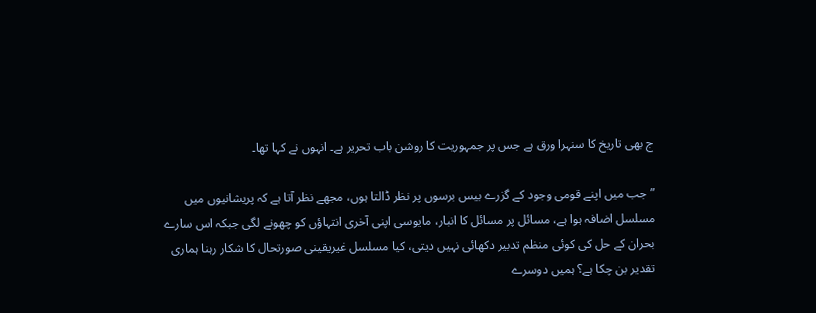ج بھی تاریخ کا سنہرا ورق ہے جس پر جمہوریت کا روشن باب تحریر ہے۔ انہوں نے کہا تھا۔

” جب میں اپنے قومی وجود کے گزرے بیس برسوں پر نظر ڈالتا ہوں، مجھے نظر آتا ہے کہ پریشانیوں میں مسلسل اضافہ ہوا ہے، مسائل پر مسائل کا انبار، مایوسی اپنی آخری انتہاؤں کو چھونے لگی جبکہ اس سارے بحران کے حل کی کوئی منظم تدبیر دکھائی نہیں دیتی، کیا مسلسل غیریقینی صورتحال کا شکار رہنا ہماری تقدیر بن چکا ہے؟ ہمیں دوسرے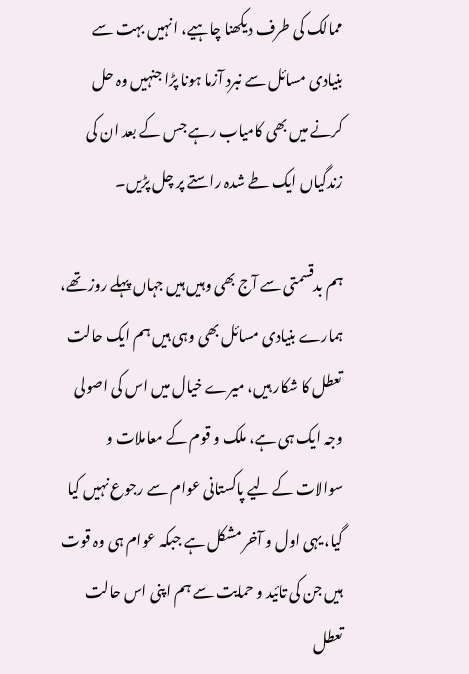ممالک کی طرف دیکھنا چاہیے، انہیں بہت سے بنیادی مسائل سے نبرد آزما ہونا پڑا جنہیں وہ حل کرنے میں بھی کامیاب رہے جس کے بعد ان کی زندگیاں ایک طے شدہ راستے پر چل پڑیں۔

ہم بدقسمتی سے آج بھی وہیں ہیں جہاں پہلے روز تھے، ہمارے بنیادی مسائل بھی وہی ہیں ہم ایک حالت تعطل کا شکار ہیں، میرے خیال میں اس کی اصولی وجہ ایک ہی ہے، ملک و قوم کے معاملات و سوالات کے لیے پاکستانی عوام سے رجوع نہیں کیا گیا، یہی اول و آخر مشکل ہے جبکہ عوام ہی وہ قوت ہیں جن کی تائید و حمایت سے ہم اپنی اس حالت تعطل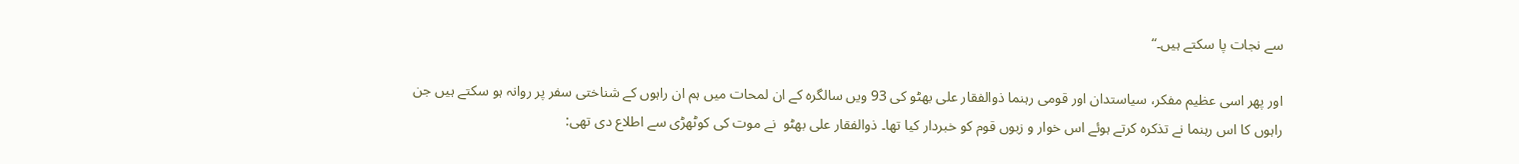سے نجات پا سکتے ہیں۔“

اور پھر اسی عظیم مفکر، سیاستدان اور قومی رہنما ذوالفقار علی بھٹو کی 93 ویں سالگرہ کے ان لمحات میں ہم ان راہوں کے شناختی سفر پر روانہ ہو سکتے ہیں جن راہوں کا اس رہنما نے تذکرہ کرتے ہوئے اس خوار و زبوں قوم کو خبردار کیا تھا۔ ذوالفقار علی بھٹو  نے موت کی کوٹھڑی سے اطلاع دی تھی: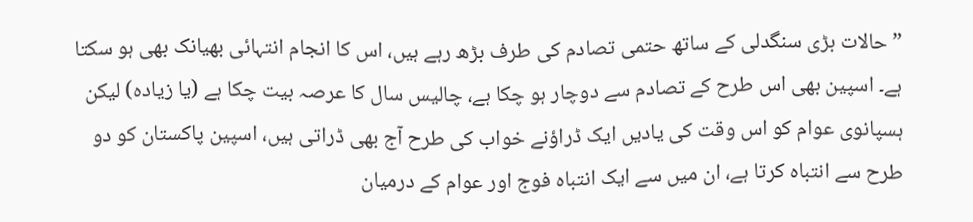” حالات بڑی سنگدلی کے ساتھ حتمی تصادم کی طرف بڑھ رہے ہیں، اس کا انجام انتہائی بھیانک بھی ہو سکتا ہے۔ اسپین بھی اس طرح کے تصادم سے دوچار ہو چکا ہے، چالیس سال کا عرصہ بیت چکا ہے (یا زیادہ) لیکن ہسپانوی عوام کو اس وقت کی یادیں ایک ڈراؤنے خواب کی طرح آج بھی ڈراتی ہیں، اسپین پاکستان کو دو طرح سے انتباہ کرتا ہے، ان میں سے ایک انتباہ فوج اور عوام کے درمیان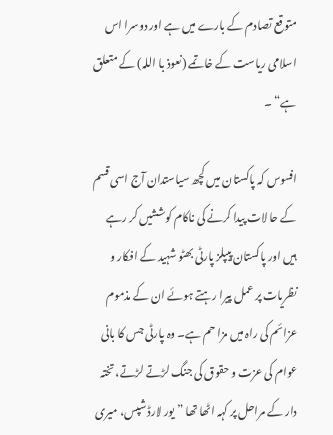متوقع تصادم کے بارے میں ہے اور دوسرا اس اسلامی ریاست کے خاتمے (نعوذ با اللہ) کے متعلق ہے“ ۔

افسوس کہ پاکستان میں کچھ سیاستدان آج اسی قسم کے حا لات پیدا کرنے کی ناکام کوششیں کر رہے ہیں اور پاکستان پیپلز پارٹی بھٹو شہید کے افکار و نظریات پر عمل پیرا رہتے ہوئے ان کے مذموم عزائم کی راہ میں مزا حم ہے۔ وہ پارٹی جس کا بانی عوام کی عزت و حقوق کی جنگ لڑتے لڑتے، تختہ دار کے مراحل پر کہہ اٹھا تھا ”یور لارڈ شپس، میری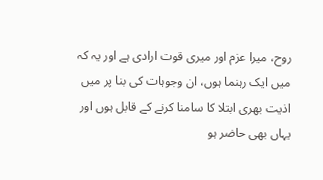روح، میرا عزم اور میری قوت ارادی ہے اور یہ کہ میں ایک رہنما ہوں، ان وجوہات کی بنا پر میں اذیت بھری ابتلا کا سامنا کرنے کے قابل ہوں اور یہاں بھی حاضر ہو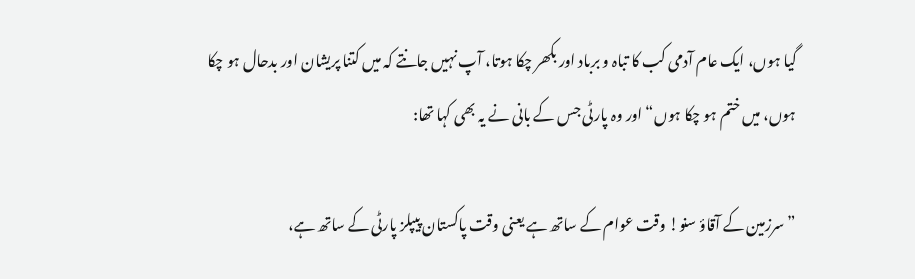گیا ہوں، ایک عام آدمی کب کا تباہ و برباد اور بکھر چکا ہوتا، آپ نہیں جانتے کہ میں کتنا پریشان اور بدحال ہو چکا ہوں، میں ختم ہو چکا ہوں“ اور وہ پارٹی جس کے بانی نے یہ بھی کہا تھا:

” سرزمین کے آقاؤ سنو! وقت عوام کے ساتھ ہے یعنی وقت پاکستان پیپلز پارٹی کے ساتھ ہے،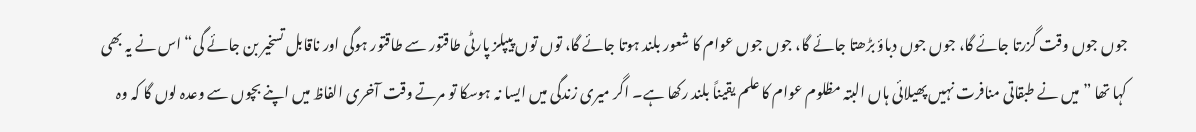جوں جوں وقت گزرتا جائے گا، جوں جوں دباؤ بڑھتا جائے گا، جوں جوں عوام کا شعور بلند ہوتا جائے گا، توں توں پیپلز پارٹی طاقتور سے طاقتور ہوگی اور ناقابل تسخیر بن جائے گی“ اس نے یہ بھی کہا تھا ”میں نے طبقاتی منافرت نہیں پھیلائی ہاں البتہ مظلوم عوام کا علم یقیناً بلند رکھا ہے۔ اگر میری زندگی میں ایسا نہ ہوسکا تو مرتے وقت آخری الفاظ میں اپنے بچوں سے وعدہ لوں گا کہ وہ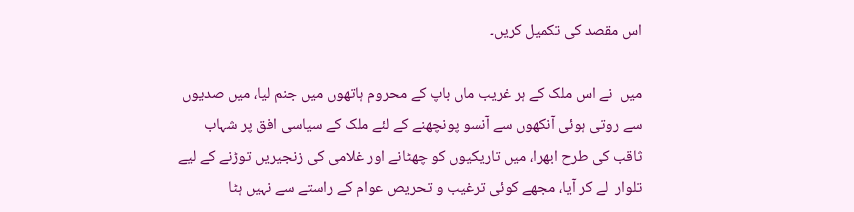اس مقصد کی تکمیل کریں۔

میں  نے اس ملک کے ہر غریب ماں باپ کے محروم ہاتھوں میں جنم لیا، میں صدیوں سے روتی ہوئی آنکھوں سے آنسو پونچھنے کے لئے ملک کے سیاسی افق پر شہاب ثاقب کی طرح ابھرا، میں تاریکیوں کو چھٹانے اور غلامی کی زنجیریں توڑنے کے لیے تلوار  لے کر آیا، مجھے کوئی ترغیب و تحریص عوام کے راستے سے نہیں ہٹا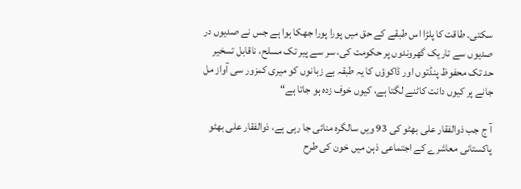سکتی۔ طاقت کا پلڑا اس طبقے کے حق میں پورا پورا جھکا ہوا ہے جس نے صدیوں در صدیوں سے تاریک گھروندوں پر حکومت کی، سر سے پیر تک مسلح، ناقابل تسخیر حد تک محفوظ پنڈتوں اور ڈاکوؤں کا یہ طبقہ بے زبانوں کو میری کمزور سی آواز مل جانے پر کیوں دانت کاٹنے لگتا ہے، کیوں خوف زدہ ہو جاتا ہے“

آ ج جب ذوالفقار علی بھٹو کی 93 ویں سالگرہ منائی جا رہی ہے، ذوالفقار علی بھٹو پاکستانی معاشرے کے اجتماعی ذہن میں خون کی طرح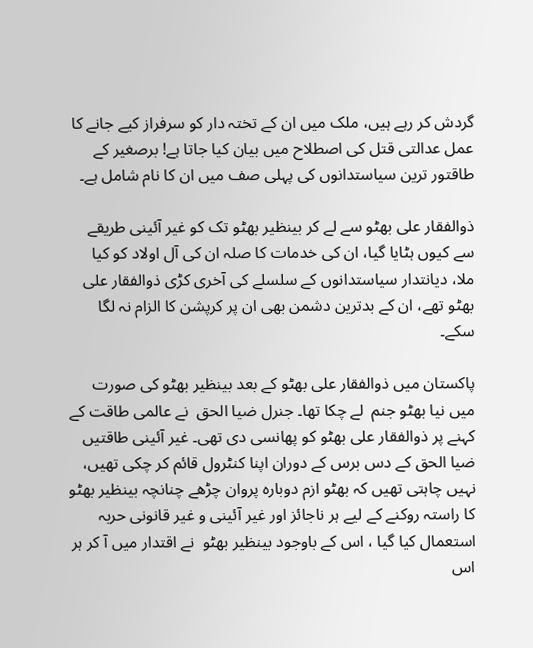گردش کر رہے ہیں، ملک میں ان کے تختہ دار کو سرفراز کیے جانے کا عمل عدالتی قتل کی اصطلاح میں بیان کیا جاتا ہے! برصغیر کے طاقتور ترین سیاستدانوں کی پہلی صف میں ان کا نام شامل ہے۔

ذوالفقار علی بھٹو سے لے کر بینظیر بھٹو تک کو غیر آئینی طریقے سے کیوں ہٹایا گیا، ان کی خدمات کا صلہ ان کی آل اولاد کو کیا ملا، دیانتدار سیاستدانوں کے سلسلے کی آخری کڑی ذوالفقار علی بھٹو تھے، ان کے بدترین دشمن بھی ان پر کرپشن کا الزام نہ لگا سکے۔

پاکستان میں ذوالفقار علی بھٹو کے بعد بینظیر بھٹو کی صورت میں نیا بھٹو جنم  لے چکا تھا۔ جنرل ضیا الحق  نے عالمی طاقت کے کہنے پر ذوالفقار علی بھٹو کو پھانسی دی تھی۔ غیر آئینی طاقتیں ضیا الحق کے دس برس کے دوران اپنا کنٹرول قائم کر چکی تھیں، نہیں چاہتی تھیں کہ بھٹو ازم دوبارہ پروان چڑھے چنانچہ بینظیر بھٹو کا راستہ روکنے کے لیے ہر ناجائز اور غیر آئینی و غیر قانونی حربہ استعمال کیا گیا ، اس کے باوجود بینظیر بھٹو  نے اقتدار میں آ کر ہر اس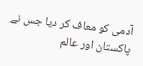آدمی کو معاف کر دیا جس نے پاکستان اور عالم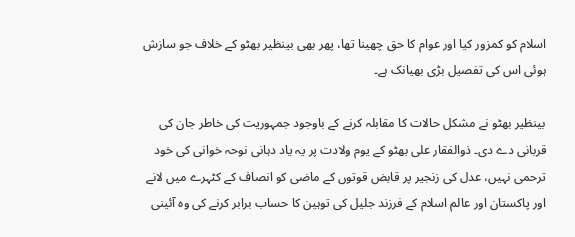اسلام کو کمزور کیا اور عوام کا حق چھینا تھا، پھر بھی بینظیر بھٹو کے خلاف جو سازش ہوئی اس کی تفصیل بڑی بھیانک ہے۔

بینظیر بھٹو نے مشکل حالات کا مقابلہ کرنے کے باوجود جمہوریت کی خاطر جان کی قربانی دے دی۔ ذوالفقار علی بھٹو کے یوم ولادت پر یہ یاد دہانی نوحہ خوانی کی خود ترحمی نہیں، عدل کی زنجیر پر قابض قوتوں کے ماضی کو انصاف کے کٹہرے میں لانے اور پاکستان اور عالم اسلام کے فرزند جلیل کی توہین کا حساب برابر کرنے کی وہ آئینی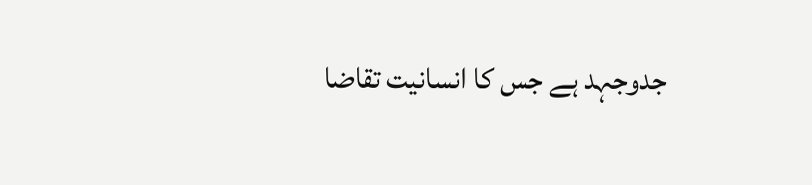جدوجہد ہے جس کا انسانیت تقاضا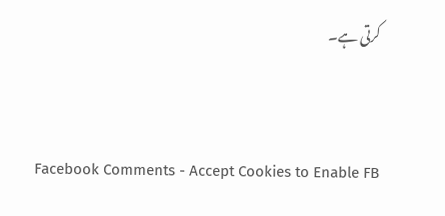کرتی ہے۔


Facebook Comments - Accept Cookies to Enable FB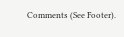Comments (See Footer).